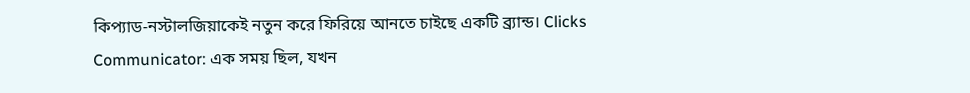কিপ্যাড-নস্টালজিয়াকেই নতুন করে ফিরিয়ে আনতে চাইছে একটি ব্র্যান্ড। Clicks Communicator: এক সময় ছিল, যখন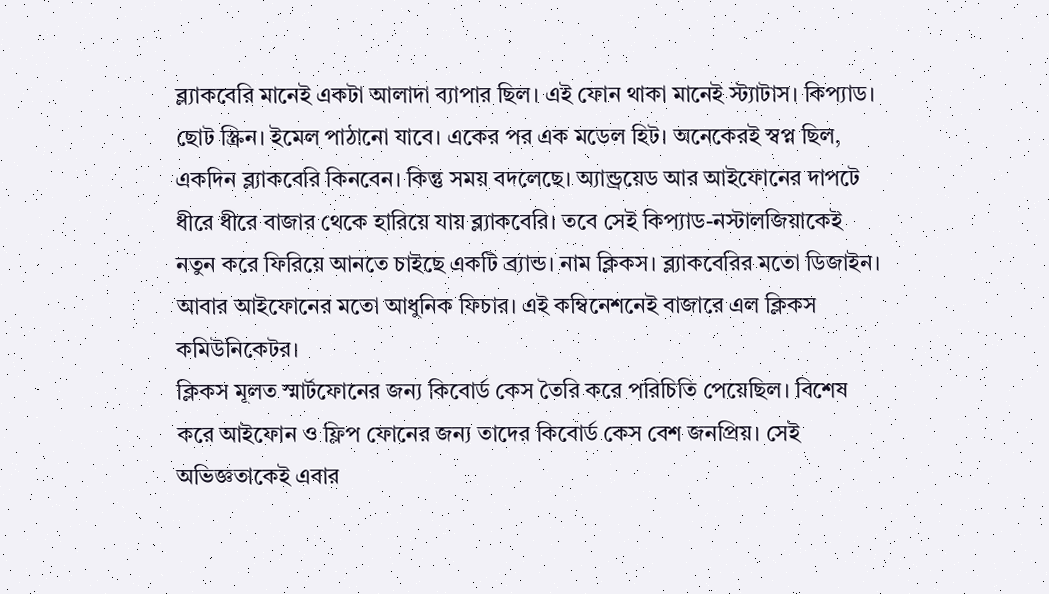ব্ল্যাকবেরি মানেই একটা আলাদা ব্যাপার ছিল। এই ফোন থাকা মানেই স্ট্যাটাস। কিপ্যাড। ছোট স্ক্রিন। ইমেল পাঠানো যাবে। একের পর এক মডেল হিট। অনেকেরই স্বপ্ন ছিল, একদিন ব্ল্যাকবেরি কিনবেন। কিন্তু সময় বদলেছে। অ্যান্ড্রয়েড আর আইফোনের দাপটে ধীরে ধীরে বাজার থেকে হারিয়ে যায় ব্ল্যাকবেরি। তবে সেই কিপ্যাড-নস্টালজিয়াকেই নতুন করে ফিরিয়ে আনতে চাইছে একটি ব্র্যান্ড। নাম ক্লিকস। ব্ল্যাকবেরির মতো ডিজাইন। আবার আইফোনের মতো আধুনিক ফিচার। এই কম্বিনেশনেই বাজারে এল ক্লিকস কমিউনিকেটর।
ক্লিকস মূলত স্মার্টফোনের জন্য কিবোর্ড কেস তৈরি করে পরিচিতি পেয়েছিল। বিশেষ করে আইফোন ও ফ্লিপ ফোনের জন্য তাদের কিবোর্ড কেস বেশ জনপ্রিয়। সেই অভিজ্ঞতাকেই এবার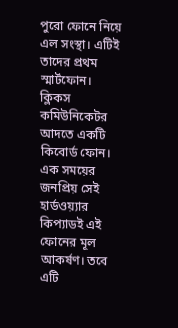পুরো ফোনে নিয়ে এল সংস্থা। এটিই তাদের প্রথম স্মার্টফোন।
ক্লিকস কমিউনিকেটর আদতে একটি কিবোর্ড ফোন। এক সময়ের জনপ্রিয় সেই হার্ডওয়্যার কিপ্যাডই এই ফোনের মূল আকর্ষণ। তবে এটি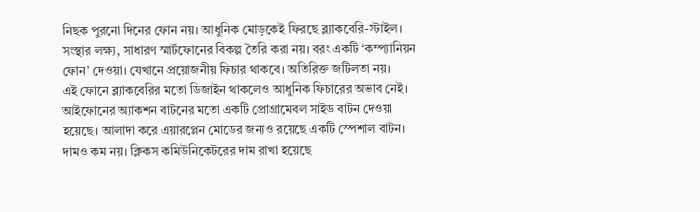নিছক পুরনো দিনের ফোন নয়। আধুনিক মোড়কেই ফিরছে ব্ল্যাকবেরি-স্টাইল। সংস্থার লক্ষ্য, সাধারণ স্মার্টফোনের বিকল্প তৈরি করা নয়। বরং একটি ‘কম্প্যানিয়ন ফোন’ দেওয়া। যেখানে প্রয়োজনীয় ফিচার থাকবে। অতিরিক্ত জটিলতা নয়।
এই ফোনে ব্ল্যাকবেরির মতো ডিজাইন থাকলেও আধুনিক ফিচারের অভাব নেই। আইফোনের অ্যাকশন বাটনের মতো একটি প্রোগ্রামেবল সাইড বাটন দেওয়া হয়েছে। আলাদা করে এয়ারপ্লেন মোডের জন্যও রয়েছে একটি স্পেশাল বাটন।
দামও কম নয়। ক্লিকস কমিউনিকেটরের দাম রাখা হয়েছে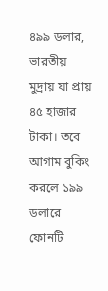৪৯৯ ডলার, ভারতীয় মুদ্রায় যা প্রায় ৪৫ হাজার টাকা। তবে আগাম বুকিং করলে ১৯৯ ডলারে ফোনটি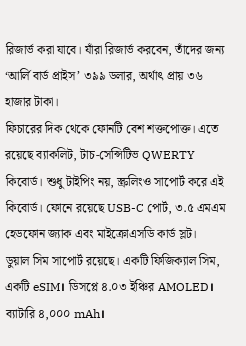রিজার্ভ করা যাবে। যাঁরা রিজার্ভ করবেন, তাঁদের জন্য ‘আর্লি বার্ড প্রাইস’ ৩৯৯ ডলার, অর্থাৎ প্রায় ৩৬ হাজার টাকা।
ফিচারের দিক থেকে ফোনটি বেশ শক্তপোক্ত। এতে রয়েছে ব্যাকলিট, টাচ-সেন্সিটিভ QWERTY কিবোর্ড। শুধু টাইপিং নয়, স্ক্রলিংও সাপোর্ট করে এই কিবোর্ড। ফোনে রয়েছে USB-C পোর্ট, ৩.৫ এমএম হেডফোন জ্যাক এবং মাইক্রোএসডি কার্ড স্লট।
ডুয়াল সিম সাপোর্ট রয়েছে। একটি ফিজিক্যাল সিম, একটি eSIM। ডিসপ্লে ৪.০৩ ইঞ্চির AMOLED। ব্যাটারি ৪,০০০ mAh।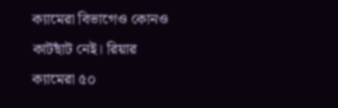ক্যামেরা বিভাগেও কোনও কাটছাঁট নেই। রিয়ার ক্যামেরা ৫০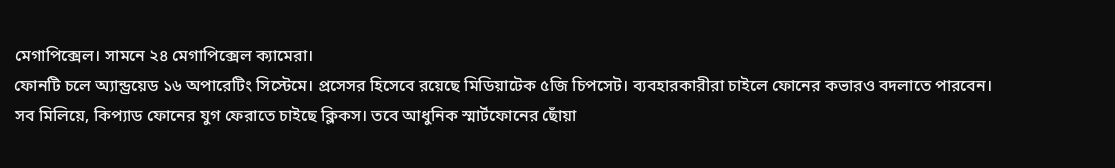মেগাপিক্সেল। সামনে ২৪ মেগাপিক্সেল ক্যামেরা।
ফোনটি চলে অ্যান্ড্রয়েড ১৬ অপারেটিং সিস্টেমে। প্রসেসর হিসেবে রয়েছে মিডিয়াটেক ৫জি চিপসেট। ব্যবহারকারীরা চাইলে ফোনের কভারও বদলাতে পারবেন।
সব মিলিয়ে, কিপ্যাড ফোনের যুগ ফেরাতে চাইছে ক্লিকস। তবে আধুনিক স্মার্টফোনের ছোঁয়া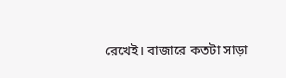রেখেই। বাজারে কতটা সাড়া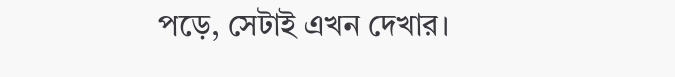পড়ে, সেটাই এখন দেখার।